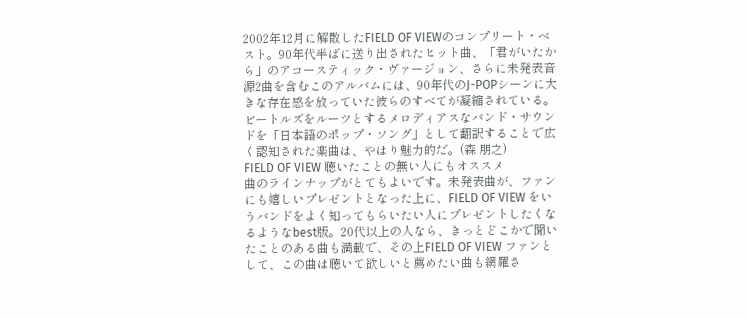2002年12月に解散したFIELD OF VIEWのコンプリート・ベスト。90年代半ばに送り出されたヒット曲、「君がいたから」のアコースティック・ヴァージョン、さらに未発表音源2曲を含むこのアルバムには、90年代のJ-POPシーンに大きな存在感を放っていた彼らのすべてが凝縮されている。ビートルズをルーツとするメロディアスなバンド・サウンドを「日本語のポップ・ソング」として翻訳することで広く認知された楽曲は、やはり魅力的だ。(森 朋之)
FIELD OF VIEW 聴いたことの無い人にもオススメ
曲のラインナップがとてもよいです。未発表曲が、ファンにも嬉しいプレゼントとなった上に、FIELD OF VIEW をいうバンドをよく知ってもらいたい人にプレゼントしたくなるようなbest版。20代以上の人なら、きっとどこかで聞いたことのある曲も満載で、その上FIELD OF VIEW ファンとして、この曲は聴いて欲しいと薦めたい曲も網羅さ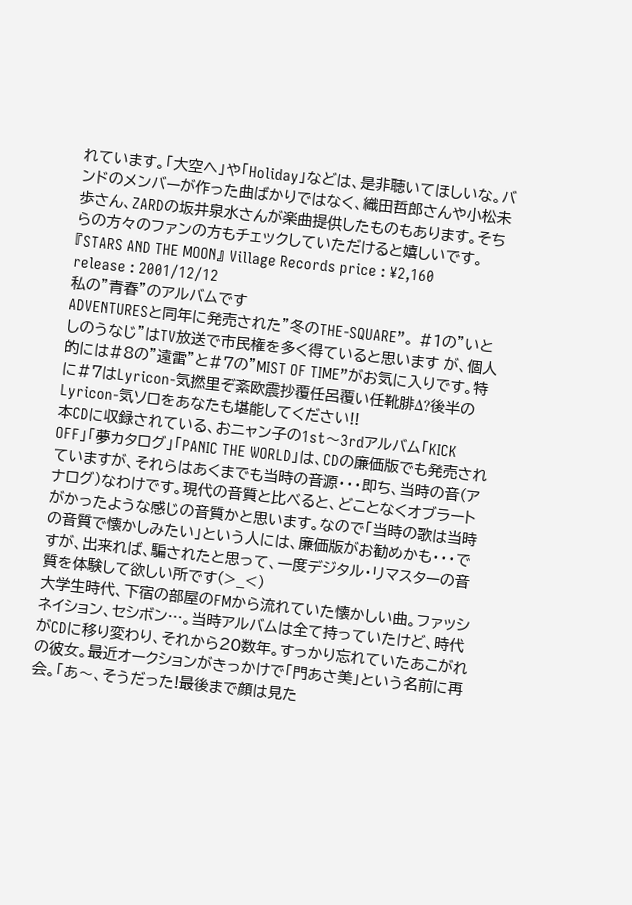れています。「大空へ」や「Holiday」などは、是非聴いてほしいな。バンドのメンバーが作った曲ばかりではなく、織田哲郎さんや小松未歩さん、ZARDの坂井泉水さんが楽曲提供したものもあります。そちらの方々のファンの方もチェックしていただけると嬉しいです。
『STARS AND THE MOON』 Village Records price : ¥2,160 release : 2001/12/12
私の”青春”のアルバムです
ADVENTURESと同年に発売された”冬のTHE-SQUARE”。 #1の”いとしのうなじ”はTV放送で市民権を多く得ていると思います が、個人的には#8の”遠雷”と#7の”MIST OF TIME”がお気に入りです。特に#7はLyricon-気撚里ぞ紊欧震抄覆任呂覆い任靴腓Δ?後半のLyricon-気ソロをあなたも堪能してください!!
本CDに収録されている、おニャン子の1st〜3rdアルバム「KICK OFF」「夢カタログ」「PANIC THE WORLD」は、CDの廉価版でも発売されていますが、それらはあくまでも当時の音源・・・即ち、当時の音(アナログ)なわけです。現代の音質と比べると、どことなくオブラートがかったような感じの音質かと思います。なので「当時の歌は当時の音質で懐かしみたい」という人には、廉価版がお勧めかも・・・ですが、出来れば、騙されたと思って、一度デジタル・リマスターの音質を体験して欲しい所です(>_<)
大学生時代、下宿の部屋のFMから流れていた懐かしい曲。ファッシネイション、セシボン…。当時アルバムは全て持っていたけど、時代がCDに移り変わり、それから20数年。すっかり忘れていたあこがれの彼女。最近オークションがきっかけで「門あさ美」という名前に再会。「あ〜、そうだった!最後まで顔は見た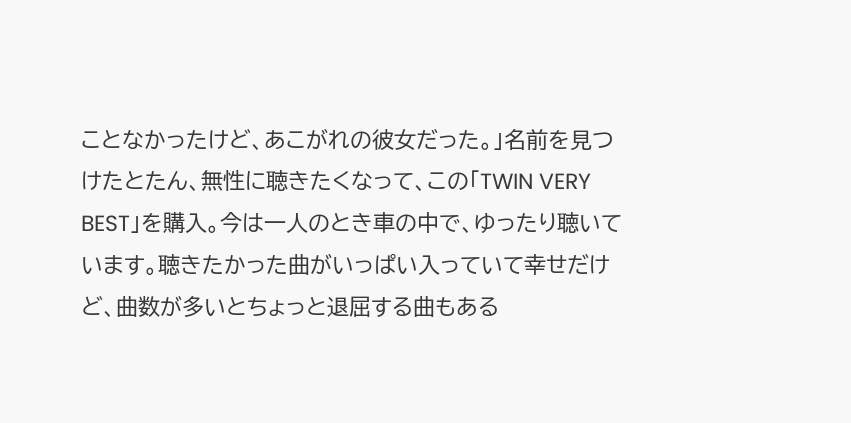ことなかったけど、あこがれの彼女だった。」名前を見つけたとたん、無性に聴きたくなって、この「TWIN VERY BEST」を購入。今は一人のとき車の中で、ゆったり聴いています。聴きたかった曲がいっぱい入っていて幸せだけど、曲数が多いとちょっと退屈する曲もある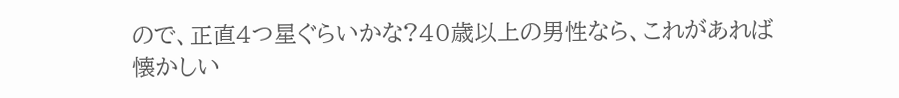ので、正直4つ星ぐらいかな?40歳以上の男性なら、これがあれば懐かしい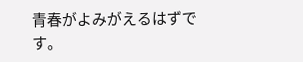青春がよみがえるはずです。